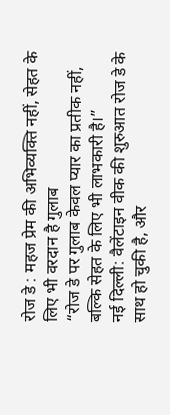रोज डे : महज प्रेम की अभिव्यक्ति नहीं, सेहत के लिए भी वरदान है गुलाब
“रोज डे पर गुलाब केवल प्यार का प्रतीक नहीं, बल्कि सेहत के लिए भी लाभकारी है।”
नई दिल्ली: वैलेंटाइन वीक की शुरुआत रोज डे के साथ हो चुकी है, और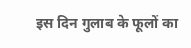इस दिन गुलाब के फूलों का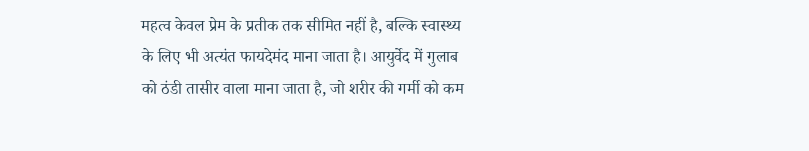महत्व केवल प्रेम के प्रतीक तक सीमित नहीं है, बल्कि स्वास्थ्य के लिए भी अत्यंत फायदेमंद माना जाता है। आयुर्वेद में गुलाब को ठंडी तासीर वाला माना जाता है, जो शरीर की गर्मी को कम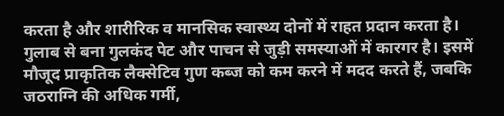करता है और शारीरिक व मानसिक स्वास्थ्य दोनों में राहत प्रदान करता है।
गुलाब से बना गुलकंद पेट और पाचन से जुड़ी समस्याओं में कारगर है। इसमें मौजूद प्राकृतिक लैक्सेटिव गुण कब्ज को कम करने में मदद करते हैं, जबकि जठराग्नि की अधिक गर्मी,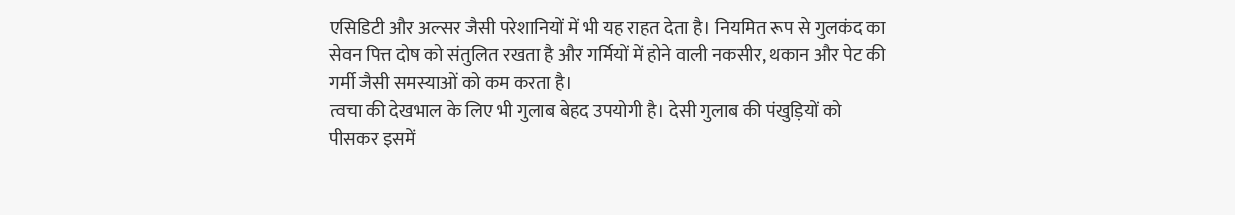एसिडिटी और अल्सर जैसी परेशानियों में भी यह राहत देता है। नियमित रूप से गुलकंद का सेवन पित्त दोष को संतुलित रखता है और गर्मियों में होने वाली नकसीर, थकान और पेट की गर्मी जैसी समस्याओं को कम करता है।
त्वचा की देखभाल के लिए भी गुलाब बेहद उपयोगी है। देसी गुलाब की पंखुड़ियों को पीसकर इसमें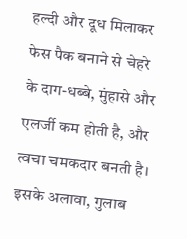हल्दी और दूध मिलाकर फेस पैक बनाने से चेहरे के दाग-धब्बे, मुंहासे और एलर्जी कम होती है, और त्वचा चमकदार बनती है। इसके अलावा, गुलाब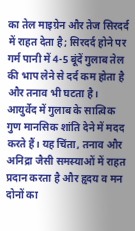का तेल माइग्रेन और तेज सिरदर्द में राहत देता है; सिरदर्द होने पर गर्म पानी में 4-5 बूंदें गुलाब तेल की भाप लेने से दर्द कम होता है और तनाव भी घटता है।
आयुर्वेद में गुलाब के सात्विक गुण मानसिक शांति देने में मदद करते हैं। यह चिंता, तनाव और अनिद्रा जैसी समस्याओं में राहत प्रदान करता है और हृदय व मन दोनों का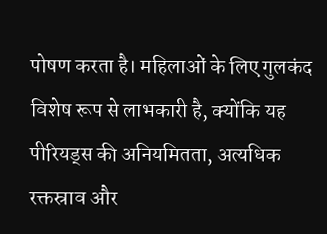पोषण करता है। महिलाओं के लिए गुलकंद विशेष रूप से लाभकारी है, क्योंकि यह पीरियड्स की अनियमितता, अत्यधिक रक्तस्राव और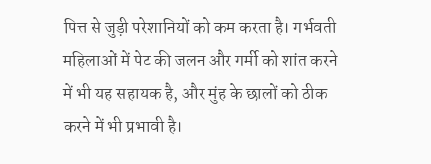पित्त से जुड़ी परेशानियों को कम करता है। गर्भवती महिलाओं में पेट की जलन और गर्मी को शांत करने में भी यह सहायक है, और मुंह के छालों को ठीक करने में भी प्रभावी है।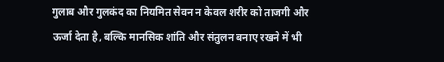गुलाब और गुलकंद का नियमित सेवन न केवल शरीर को ताजगी और ऊर्जा देता है, बल्कि मानसिक शांति और संतुलन बनाए रखने में भी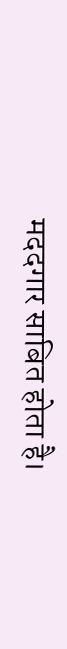मददगार साबित होता है।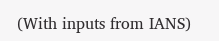(With inputs from IANS)